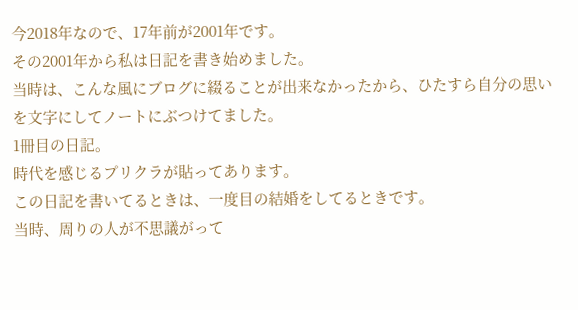今2018年なので、17年前が2001年です。
その2001年から私は日記を書き始めました。
当時は、こんな風にブログに綴ることが出来なかったから、ひたすら自分の思いを文字にしてノートにぶつけてました。
1冊目の日記。
時代を感じるプリクラが貼ってあります。
この日記を書いてるときは、一度目の結婚をしてるときです。
当時、周りの人が不思議がって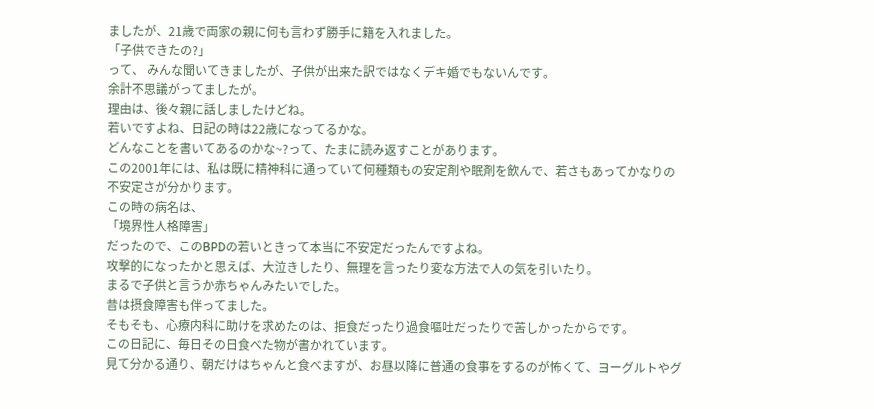ましたが、21歳で両家の親に何も言わず勝手に籍を入れました。
「子供できたの?」
って、 みんな聞いてきましたが、子供が出来た訳ではなくデキ婚でもないんです。
余計不思議がってましたが。
理由は、後々親に話しましたけどね。
若いですよね、日記の時は22歳になってるかな。
どんなことを書いてあるのかな~?って、たまに読み返すことがあります。
この2001年には、私は既に精神科に通っていて何種類もの安定剤や眠剤を飲んで、若さもあってかなりの不安定さが分かります。
この時の病名は、
「境界性人格障害」
だったので、このBPDの若いときって本当に不安定だったんですよね。
攻撃的になったかと思えば、大泣きしたり、無理を言ったり変な方法で人の気を引いたり。
まるで子供と言うか赤ちゃんみたいでした。
昔は摂食障害も伴ってました。
そもそも、心療内科に助けを求めたのは、拒食だったり過食嘔吐だったりで苦しかったからです。
この日記に、毎日その日食べた物が書かれています。
見て分かる通り、朝だけはちゃんと食べますが、お昼以降に普通の食事をするのが怖くて、ヨーグルトやグ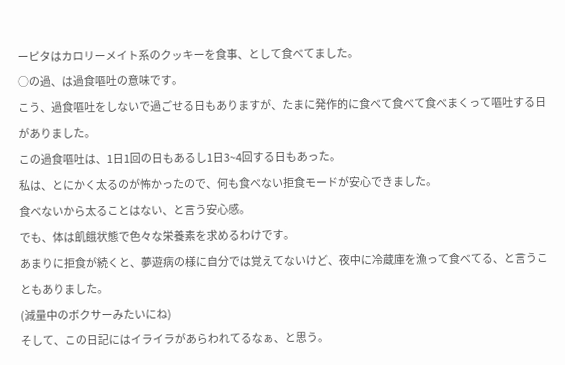ーピタはカロリーメイト系のクッキーを食事、として食べてました。
○の過、は過食嘔吐の意味です。
こう、過食嘔吐をしないで過ごせる日もありますが、たまに発作的に食べて食べて食べまくって嘔吐する日がありました。
この過食嘔吐は、1日1回の日もあるし1日3~4回する日もあった。
私は、とにかく太るのが怖かったので、何も食べない拒食モードが安心できました。
食べないから太ることはない、と言う安心感。
でも、体は飢餓状態で色々な栄養素を求めるわけです。
あまりに拒食が続くと、夢遊病の様に自分では覚えてないけど、夜中に冷蔵庫を漁って食べてる、と言うこともありました。
(減量中のボクサーみたいにね)
そして、この日記にはイライラがあらわれてるなぁ、と思う。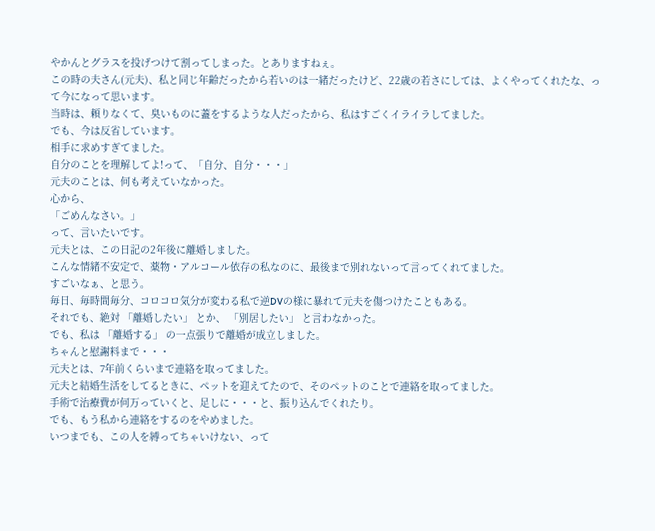やかんとグラスを投げつけて割ってしまった。とありますねぇ。
この時の夫さん(元夫)、私と同じ年齢だったから若いのは一緒だったけど、22歳の若さにしては、よくやってくれたな、って今になって思います。
当時は、頼りなくて、臭いものに蓋をするような人だったから、私はすごくイライラしてました。
でも、今は反省しています。
相手に求めすぎてました。
自分のことを理解してよ!って、「自分、自分・・・」
元夫のことは、何も考えていなかった。
心から、
「ごめんなさい。」
って、言いたいです。
元夫とは、この日記の2年後に離婚しました。
こんな情緒不安定で、薬物・アルコール依存の私なのに、最後まで別れないって言ってくれてました。
すごいなぁ、と思う。
毎日、毎時間毎分、コロコロ気分が変わる私で逆DVの様に暴れて元夫を傷つけたこともある。
それでも、絶対 「離婚したい」 とか、 「別居したい」 と言わなかった。
でも、私は 「離婚する」 の一点張りで離婚が成立しました。
ちゃんと慰謝料まで・・・
元夫とは、7年前くらいまで連絡を取ってました。
元夫と結婚生活をしてるときに、ペットを迎えてたので、そのペットのことで連絡を取ってました。
手術で治療費が何万っていくと、足しに・・・と、振り込んでくれたり。
でも、もう私から連絡をするのをやめました。
いつまでも、この人を縛ってちゃいけない、って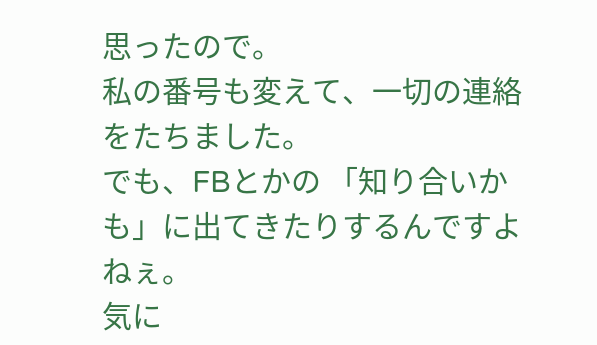思ったので。
私の番号も変えて、一切の連絡をたちました。
でも、FBとかの 「知り合いかも」に出てきたりするんですよねぇ。
気に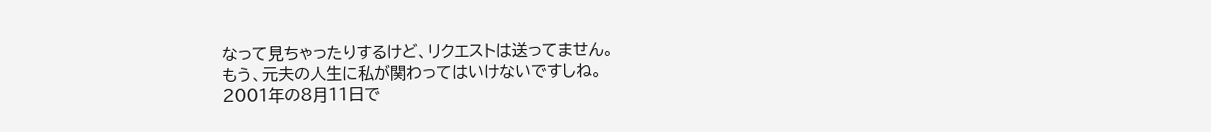なって見ちゃったりするけど、リクエストは送ってません。
もう、元夫の人生に私が関わってはいけないですしね。
2001年の8月11日で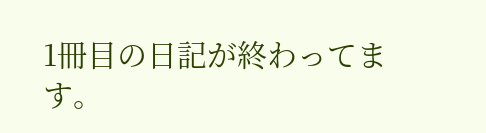1冊目の日記が終わってます。